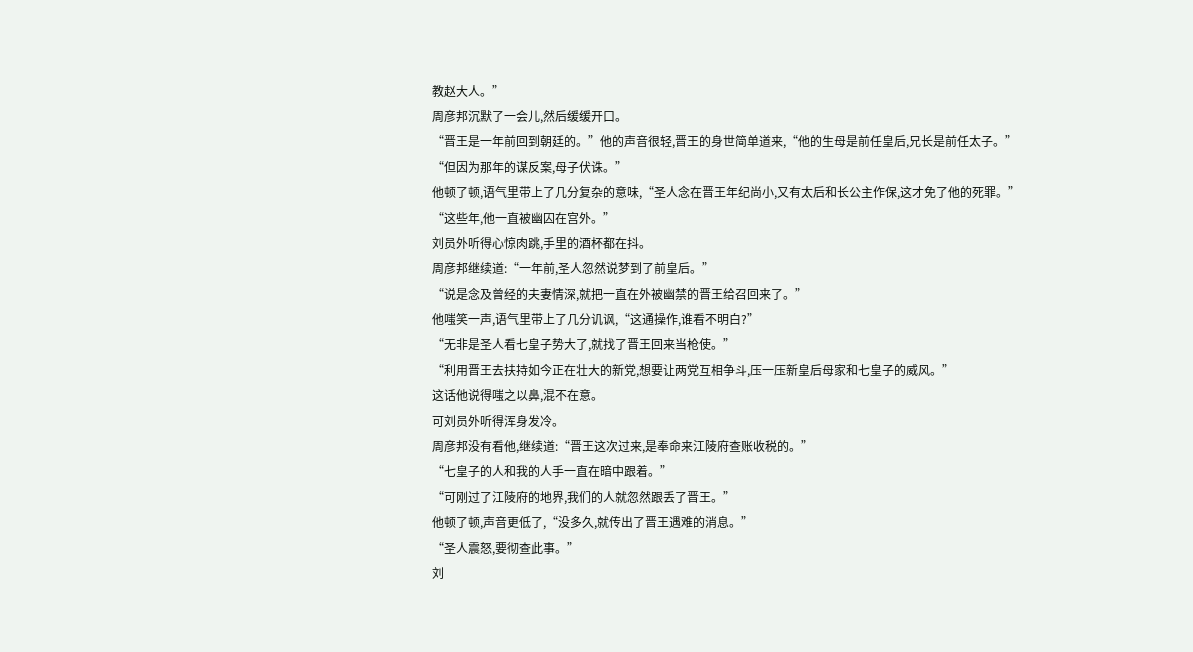教赵大人。”
周彦邦沉默了一会儿,然后缓缓开口。
“晋王是一年前回到朝廷的。”他的声音很轻,晋王的身世简单道来,“他的生母是前任皇后,兄长是前任太子。”
“但因为那年的谋反案,母子伏诛。”
他顿了顿,语气里带上了几分复杂的意味,“圣人念在晋王年纪尚小,又有太后和长公主作保,这才免了他的死罪。”
“这些年,他一直被幽囚在宫外。”
刘员外听得心惊肉跳,手里的酒杯都在抖。
周彦邦继续道:“一年前,圣人忽然说梦到了前皇后。”
“说是念及曾经的夫妻情深,就把一直在外被幽禁的晋王给召回来了。”
他嗤笑一声,语气里带上了几分讥讽,“这通操作,谁看不明白?”
“无非是圣人看七皇子势大了,就找了晋王回来当枪使。”
“利用晋王去扶持如今正在壮大的新党,想要让两党互相争斗,压一压新皇后母家和七皇子的威风。”
这话他说得嗤之以鼻,混不在意。
可刘员外听得浑身发冷。
周彦邦没有看他,继续道:“晋王这次过来,是奉命来江陵府查账收税的。”
“七皇子的人和我的人手一直在暗中跟着。”
“可刚过了江陵府的地界,我们的人就忽然跟丢了晋王。”
他顿了顿,声音更低了,“没多久,就传出了晋王遇难的消息。”
“圣人震怒,要彻查此事。”
刘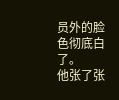员外的脸色彻底白了。
他张了张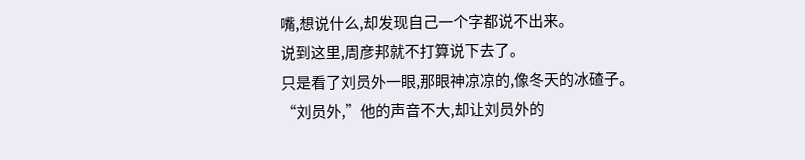嘴,想说什么,却发现自己一个字都说不出来。
说到这里,周彦邦就不打算说下去了。
只是看了刘员外一眼,那眼神凉凉的,像冬天的冰碴子。
“刘员外,”他的声音不大,却让刘员外的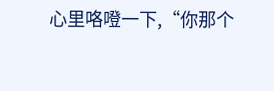心里咯噔一下,“你那个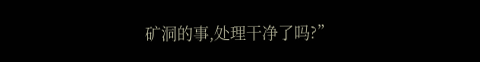矿洞的事,处理干净了吗?”